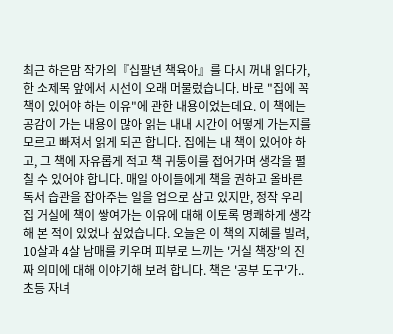최근 하은맘 작가의『십팔년 책육아』를 다시 꺼내 읽다가, 한 소제목 앞에서 시선이 오래 머물렀습니다. 바로 "집에 꼭 책이 있어야 하는 이유"에 관한 내용이었는데요. 이 책에는 공감이 가는 내용이 많아 읽는 내내 시간이 어떻게 가는지를 모르고 빠져서 읽게 되곤 합니다. 집에는 내 책이 있어야 하고, 그 책에 자유롭게 적고 책 귀퉁이를 접어가며 생각을 펼칠 수 있어야 합니다. 매일 아이들에게 책을 권하고 올바른 독서 습관을 잡아주는 일을 업으로 삼고 있지만, 정작 우리 집 거실에 책이 쌓여가는 이유에 대해 이토록 명쾌하게 생각해 본 적이 있었나 싶었습니다. 오늘은 이 책의 지혜를 빌려, 10살과 4살 남매를 키우며 피부로 느끼는 '거실 책장'의 진짜 의미에 대해 이야기해 보려 합니다. 책은 '공부 도구'가..
초등 자녀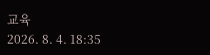교육
2026. 8. 4. 18:35